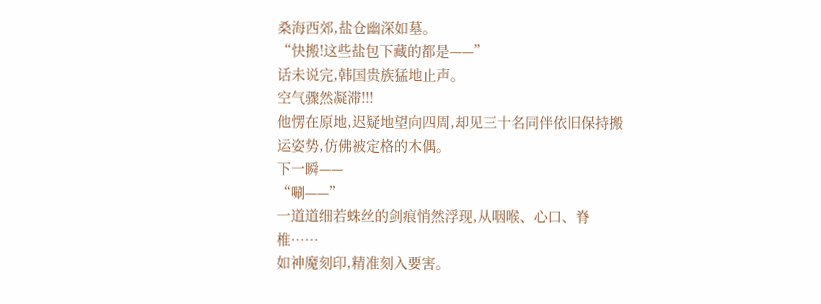桑海西郊,盐仓幽深如墓。
“快搬!这些盐包下藏的都是——”
话未说完,韩国贵族猛地止声。
空气骤然凝滞!!!
他愣在原地,迟疑地望向四周,却见三十名同伴依旧保持搬运姿势,仿佛被定格的木偶。
下一瞬——
“唰——”
一道道细若蛛丝的剑痕悄然浮现,从咽喉、心口、脊椎……
如神魔刻印,精准刻入要害。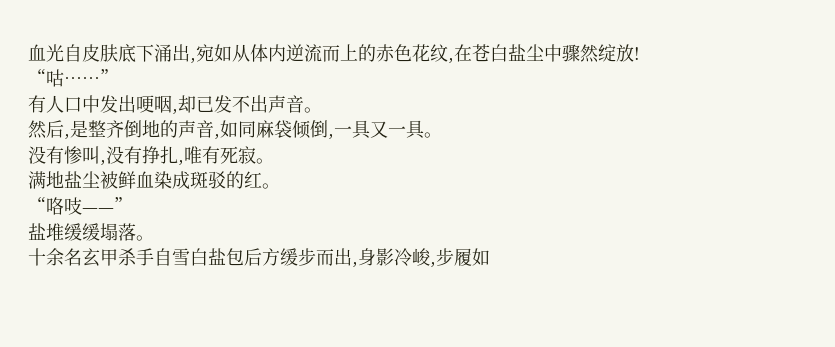血光自皮肤底下涌出,宛如从体内逆流而上的赤色花纹,在苍白盐尘中骤然绽放!
“咕……”
有人口中发出哽咽,却已发不出声音。
然后,是整齐倒地的声音,如同麻袋倾倒,一具又一具。
没有惨叫,没有挣扎,唯有死寂。
满地盐尘被鲜血染成斑驳的红。
“咯吱——”
盐堆缓缓塌落。
十余名玄甲杀手自雪白盐包后方缓步而出,身影冷峻,步履如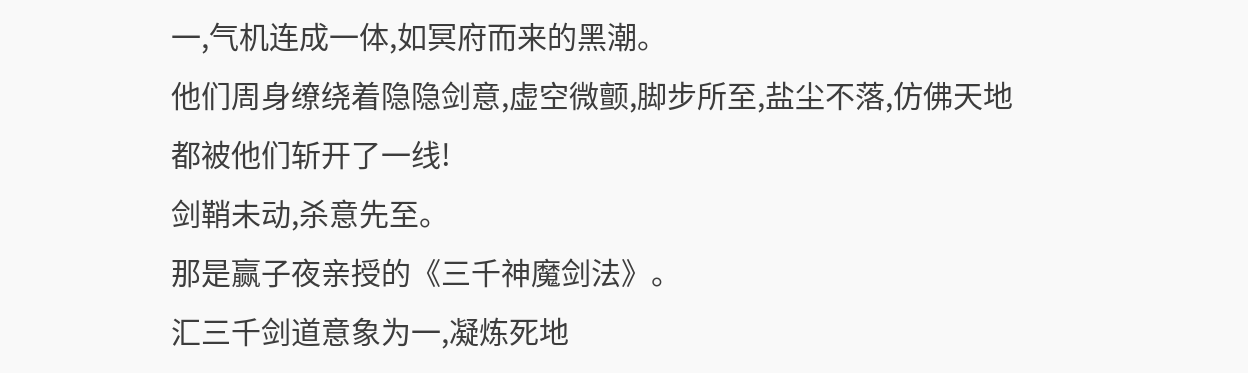一,气机连成一体,如冥府而来的黑潮。
他们周身缭绕着隐隐剑意,虚空微颤,脚步所至,盐尘不落,仿佛天地都被他们斩开了一线!
剑鞘未动,杀意先至。
那是赢子夜亲授的《三千神魔剑法》。
汇三千剑道意象为一,凝炼死地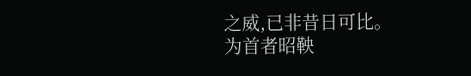之威,已非昔日可比。
为首者昭鞅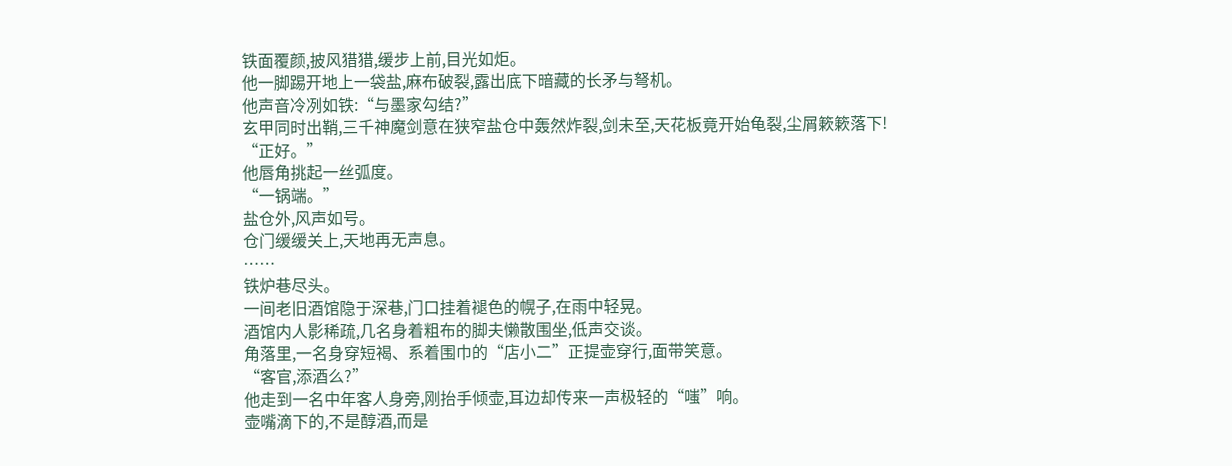铁面覆颜,披风猎猎,缓步上前,目光如炬。
他一脚踢开地上一袋盐,麻布破裂,露出底下暗藏的长矛与弩机。
他声音冷冽如铁:“与墨家勾结?”
玄甲同时出鞘,三千神魔剑意在狭窄盐仓中轰然炸裂,剑未至,天花板竟开始龟裂,尘屑簌簌落下!
“正好。”
他唇角挑起一丝弧度。
“一锅端。”
盐仓外,风声如号。
仓门缓缓关上,天地再无声息。
……
铁炉巷尽头。
一间老旧酒馆隐于深巷,门口挂着褪色的幌子,在雨中轻晃。
酒馆内人影稀疏,几名身着粗布的脚夫懒散围坐,低声交谈。
角落里,一名身穿短褐、系着围巾的“店小二”正提壶穿行,面带笑意。
“客官,添酒么?”
他走到一名中年客人身旁,刚抬手倾壶,耳边却传来一声极轻的“嗤”响。
壶嘴滴下的,不是醇酒,而是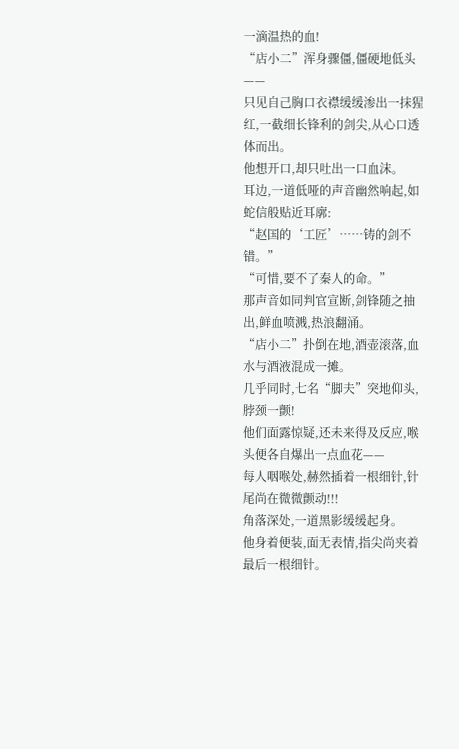一滴温热的血!
“店小二”浑身骤僵,僵硬地低头——
只见自己胸口衣襟缓缓渗出一抹猩红,一截细长锋利的剑尖,从心口透体而出。
他想开口,却只吐出一口血沫。
耳边,一道低哑的声音幽然响起,如蛇信般贴近耳廓:
“赵国的‘工匠’……铸的剑不错。”
“可惜,要不了秦人的命。”
那声音如同判官宣断,剑锋随之抽出,鲜血喷溅,热浪翻涌。
“店小二”扑倒在地,酒壶滚落,血水与酒液混成一摊。
几乎同时,七名“脚夫”突地仰头,脖颈一颤!
他们面露惊疑,还未来得及反应,喉头便各自爆出一点血花——
每人咽喉处,赫然插着一根细针,针尾尚在微微颤动!!!
角落深处,一道黑影缓缓起身。
他身着便装,面无表情,指尖尚夹着最后一根细针。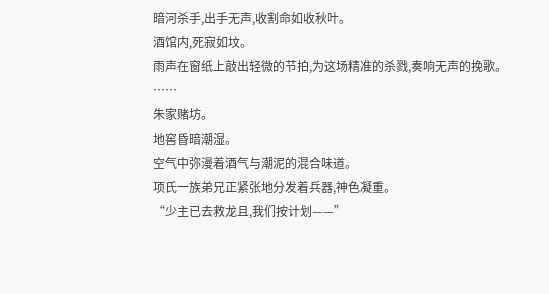暗河杀手,出手无声,收割命如收秋叶。
酒馆内,死寂如坟。
雨声在窗纸上敲出轻微的节拍,为这场精准的杀戮,奏响无声的挽歌。
……
朱家赌坊。
地窖昏暗潮湿。
空气中弥漫着酒气与潮泥的混合味道。
项氏一族弟兄正紧张地分发着兵器,神色凝重。
“少主已去救龙且,我们按计划——”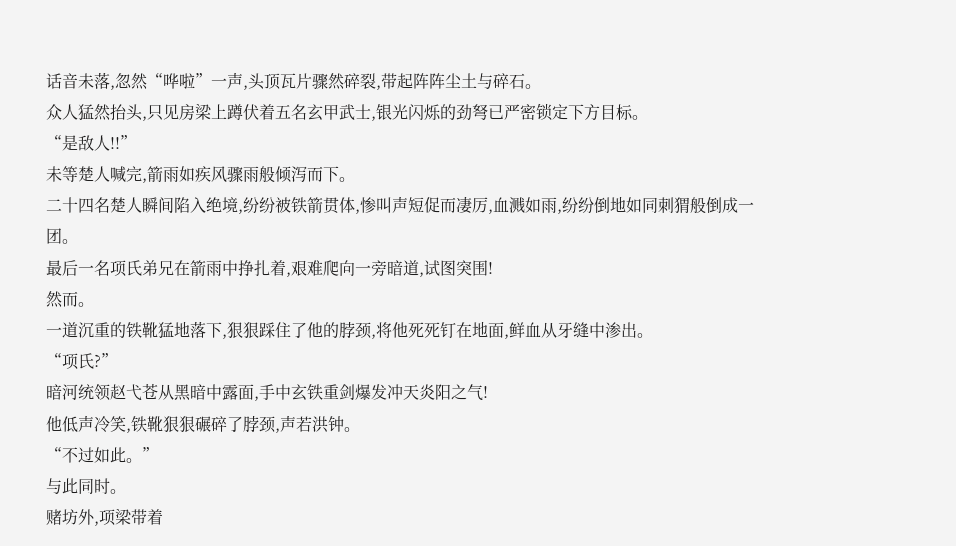话音未落,忽然“哗啦”一声,头顶瓦片骤然碎裂,带起阵阵尘土与碎石。
众人猛然抬头,只见房梁上蹲伏着五名玄甲武士,银光闪烁的劲弩已严密锁定下方目标。
“是敌人!!”
未等楚人喊完,箭雨如疾风骤雨般倾泻而下。
二十四名楚人瞬间陷入绝境,纷纷被铁箭贯体,惨叫声短促而凄厉,血溅如雨,纷纷倒地如同刺猬般倒成一团。
最后一名项氏弟兄在箭雨中挣扎着,艰难爬向一旁暗道,试图突围!
然而。
一道沉重的铁靴猛地落下,狠狠踩住了他的脖颈,将他死死钉在地面,鲜血从牙缝中渗出。
“项氏?”
暗河统领赵弋苍从黑暗中露面,手中玄铁重剑爆发冲天炎阳之气!
他低声冷笑,铁靴狠狠碾碎了脖颈,声若洪钟。
“不过如此。”
与此同时。
赌坊外,项梁带着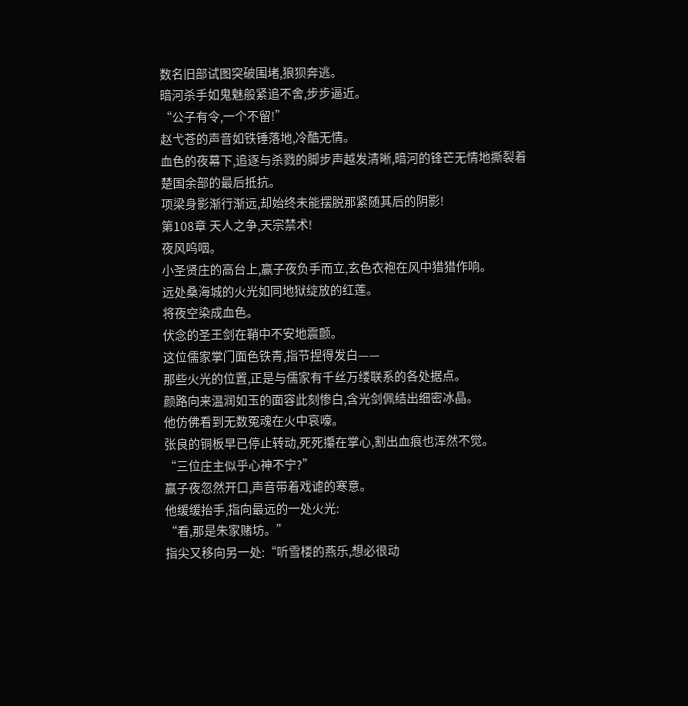数名旧部试图突破围堵,狼狈奔逃。
暗河杀手如鬼魅般紧追不舍,步步逼近。
“公子有令,一个不留!”
赵弋苍的声音如铁锤落地,冷酷无情。
血色的夜幕下,追逐与杀戮的脚步声越发清晰,暗河的锋芒无情地撕裂着楚国余部的最后抵抗。
项梁身影渐行渐远,却始终未能摆脱那紧随其后的阴影!
第108章 天人之争,天宗禁术!
夜风呜咽。
小圣贤庄的高台上,赢子夜负手而立,玄色衣袍在风中猎猎作响。
远处桑海城的火光如同地狱绽放的红莲。
将夜空染成血色。
伏念的圣王剑在鞘中不安地震颤。
这位儒家掌门面色铁青,指节捏得发白——
那些火光的位置,正是与儒家有千丝万缕联系的各处据点。
颜路向来温润如玉的面容此刻惨白,含光剑佩结出细密冰晶。
他仿佛看到无数冤魂在火中哀嚎。
张良的铜板早已停止转动,死死攥在掌心,割出血痕也浑然不觉。
“三位庄主似乎心神不宁?”
赢子夜忽然开口,声音带着戏谑的寒意。
他缓缓抬手,指向最远的一处火光:
“看,那是朱家赌坊。”
指尖又移向另一处:“听雪楼的燕乐,想必很动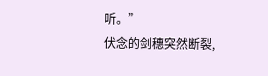听。”
伏念的剑穗突然断裂,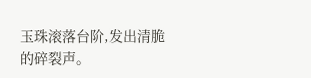玉珠滚落台阶,发出清脆的碎裂声。